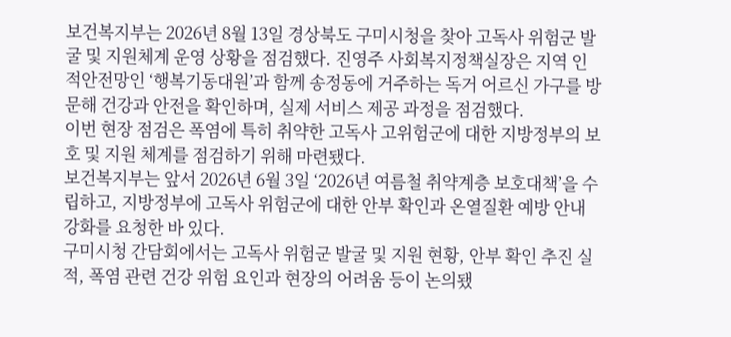보건복지부는 2026년 8월 13일 경상북도 구미시청을 찾아 고독사 위험군 발굴 및 지원체계 운영 상황을 점검했다. 진영주 사회복지정책실장은 지역 인적안전망인 ‘행복기동대원’과 함께 송정동에 거주하는 독거 어르신 가구를 방문해 건강과 안전을 확인하며, 실제 서비스 제공 과정을 점검했다.
이번 현장 점검은 폭염에 특히 취약한 고독사 고위험군에 대한 지방정부의 보호 및 지원 체계를 점검하기 위해 마련됐다.
보건복지부는 앞서 2026년 6월 3일 ‘2026년 여름철 취약계층 보호대책’을 수립하고, 지방정부에 고독사 위험군에 대한 안부 확인과 온열질환 예방 안내 강화를 요청한 바 있다.
구미시청 간담회에서는 고독사 위험군 발굴 및 지원 현황, 안부 확인 추진 실적, 폭염 관련 건강 위험 요인과 현장의 어려움 등이 논의됐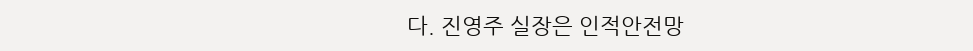다. 진영주 실장은 인적안전망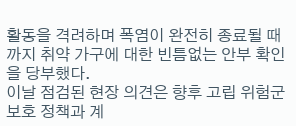활동을 격려하며 폭염이 완전히 종료될 때까지 취약 가구에 대한 빈틈없는 안부 확인을 당부했다.
이날 점검된 현장 의견은 향후 고립 위험군 보호 정책과 계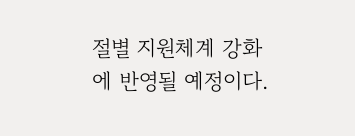절별 지원체계 강화에 반영될 예정이다.